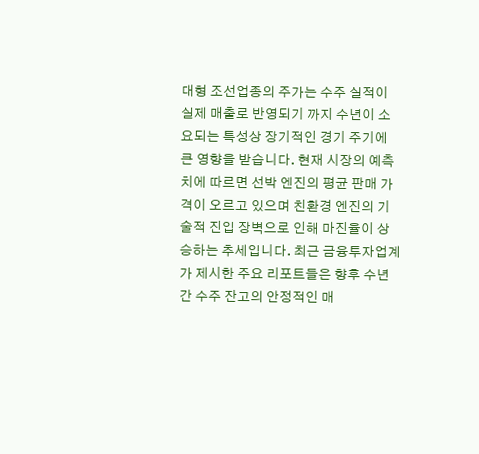대형 조선업종의 주가는 수주 실적이 실제 매출로 반영되기 까지 수년이 소요되는 특성상 장기적인 경기 주기에 큰 영향을 받습니다. 현재 시장의 예측치에 따르면 선박 엔진의 평균 판매 가격이 오르고 있으며 친환경 엔진의 기술적 진입 장벽으로 인해 마진율이 상승하는 추세입니다. 최근 금융투자업계가 제시한 주요 리포트들은 향후 수년간 수주 잔고의 안정적인 매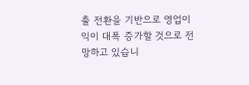출 전환을 기반으로 영업이익이 대폭 증가할 것으로 전망하고 있습니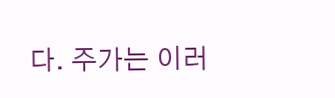다. 주가는 이러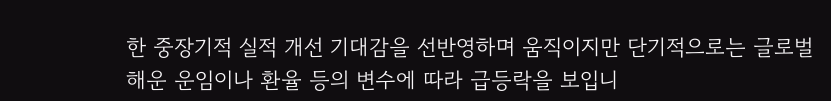한 중장기적 실적 개선 기대감을 선반영하며 움직이지만 단기적으로는 글로벌 해운 운임이나 환율 등의 변수에 따라 급등락을 보입니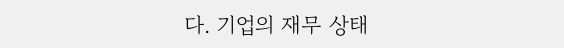다. 기업의 재무 상태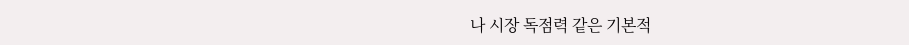나 시장 독점력 같은 기본적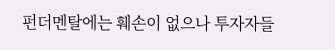펀더멘탈에는 훼손이 없으나 투자자들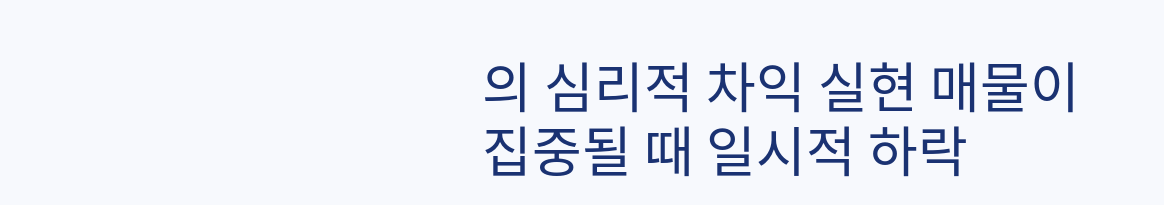의 심리적 차익 실현 매물이 집중될 때 일시적 하락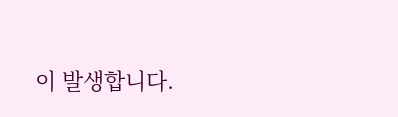이 발생합니다.